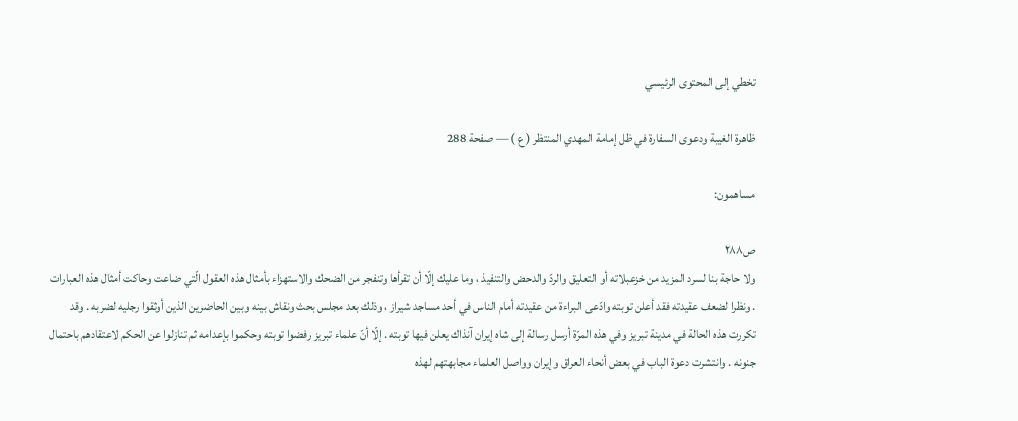تخطي إلى المحتوى الرئيسي

ظاهرة الغيبة ودعوى السفارة في ظل إمامة المهدي المنتظر ( ع ) — صفحة 288

مساهمون:

ص٢٨٨
ولا حاجة بنا لسرد المزيد من خزعبلاته أو التعليق والردّ والدحض والتنفيذ ، وما عليك إلّا أن تقرأها وتنفجر من الضحك والاستهزاء بأمثال هذه العقول الّتي ضاعت وحاكت أمثال هذه العبارات . ونظرا لضعف عقيدته فقد أعلن توبته وادّعى البراءة من عقيدته أمام الناس في أحد مساجد شيراز ، وذلك بعد مجلس بحث ونقاش بينه وبين الحاضرين الذين أوثقوا رجليه لضربه . وقد تكررت هذه الحالة في مدينة تبريز وفي هذه المرّة أرسل رسالة إلى شاه إيران آنذاك يعلن فيها توبته . إلّا أنّ علماء تبريز رفضوا توبته وحكموا بإعدامه ثم تنازلوا عن الحكم لاعتقادهم باحتمال جنونه . وانتشرت دعوة الباب في بعض أنحاء العراق وإيران وواصل العلماء مجابهتهم لهذه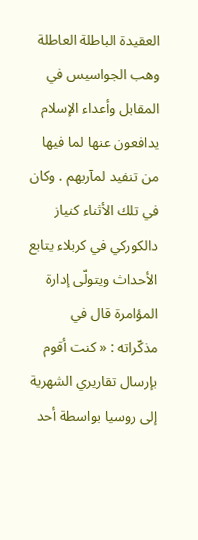العقيدة الباطلة العاطلة وهب الجواسيس في المقابل وأعداء الإسلام يدافعون عنها لما فيها من تنفيد لمآربهم . وكان في تلك الأثناء كنياز دالكوركي في كربلاء يتابع الأحداث ويتولّى إدارة المؤامرة قال في مذكّراته : « كنت أقوم بإرسال تقاريري الشهرية إلى روسيا بواسطة أحد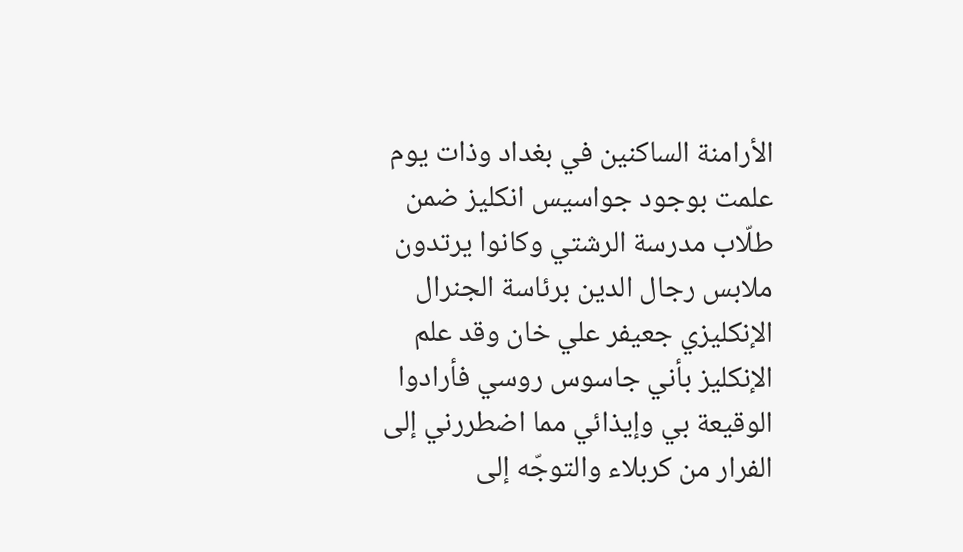الأرامنة الساكنين في بغداد وذات يوم علمت بوجود جواسيس انكليز ضمن طلّاب مدرسة الرشتي وكانوا يرتدون ملابس رجال الدين برئاسة الجنرال الإنكليزي جعيفر علي خان وقد علم الإنكليز بأني جاسوس روسي فأرادوا الوقيعة بي وإيذائي مما اضطررني إلى الفرار من كربلاء والتوجّه إلى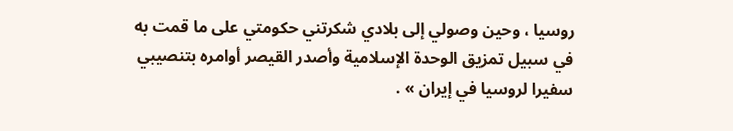روسيا ، وحين وصولي إلى بلادي شكرتني حكومتي على ما قمت به في سبيل تمزيق الوحدة الإسلامية وأصدر القيصر أوامره بتنصيبي سفيرا لروسيا في إيران » .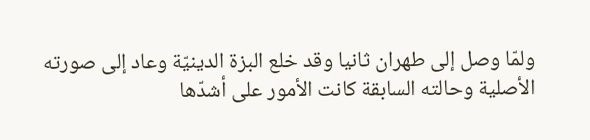ولمّا وصل إلى طهران ثانيا وقد خلع البزة الدينيّة وعاد إلى صورته الأصلية وحالته السابقة كانت الأمور على أشدّها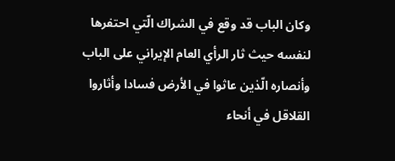وكان الباب قد وقع في الشراك الّتي احتفرها لنفسه حيث ثار الرأي العام الإيراني على الباب وأنصاره الّذين عاثوا في الأرض فسادا وأثاروا القلاقل في أنحاء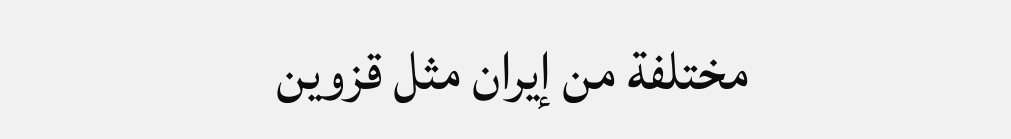مختلفة من إيران مثل قزوين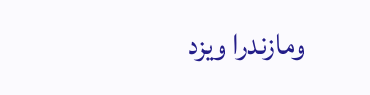ومازندرا ويزد